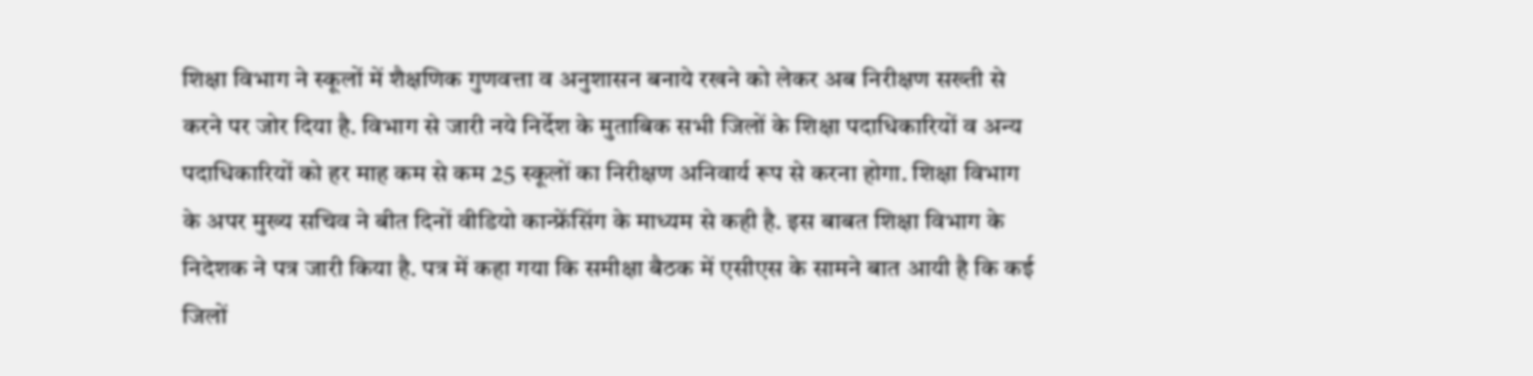शिक्षा विभाग ने स्कूलों में शैक्षणिक गुणवत्ता व अनुशासन बनाये रखने को लेकर अब निरीक्षण सख्ती से करने पर जोर दिया है. विभाग से जारी नये निर्देश के मुताबिक सभी जिलों के शिक्षा पदाधिकारियों व अन्य पदाधिकारियों को हर माह कम से कम 25 स्कूलों का निरीक्षण अनिवार्य रूप से करना होगा. शिक्षा विभाग के अपर मुख्य सचिव ने बीत दिनों वीडियो कान्फ्रेंसिंग के माध्यम से कही है. इस बाबत शिक्षा विभाग के निदेशक ने पत्र जारी किया है. पत्र में कहा गया कि समीक्षा बैठक में एसीएस के सामने बात आयी है कि कई जिलों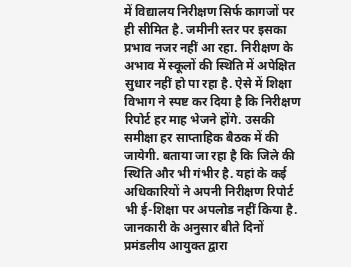में विद्यालय निरीक्षण सिर्फ कागजों पर ही सीमित है. जमीनी स्तर पर इसका प्रभाव नजर नहीं आ रहा. निरीक्षण के अभाव में स्कूलों की स्थिति में अपेक्षित सुधार नहीं हो पा रहा है. ऐसे में शिक्षा विभाग ने स्पष्ट कर दिया है कि निरीक्षण रिपोर्ट हर माह भेजने होंगे. उसकी समीक्षा हर साप्ताहिक बैठक में की जायेगी. बताया जा रहा है कि जिले की स्थिति और भी गंभीर है. यहां के कई अधिकारियों ने अपनी निरीक्षण रिपोर्ट भी ई-शिक्षा पर अपलोड नहीं किया है. जानकारी के अनुसार बीते दिनों प्रमंडलीय आयुक्त द्वारा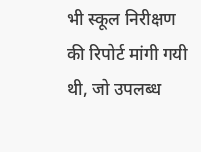भी स्कूल निरीक्षण की रिपोर्ट मांगी गयी थी, जो उपलब्ध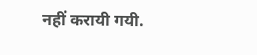नहीं करायी गयी.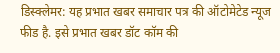डिस्क्लेमर: यह प्रभात खबर समाचार पत्र की ऑटोमेटेड न्यूज फीड है. इसे प्रभात खबर डॉट कॉम की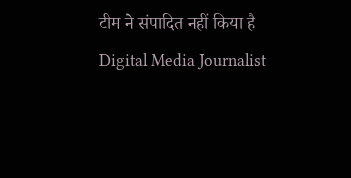टीम ने संपादित नहीं किया है
Digital Media Journalist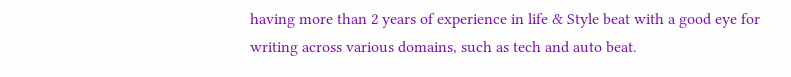having more than 2 years of experience in life & Style beat with a good eye for writing across various domains, such as tech and auto beat.